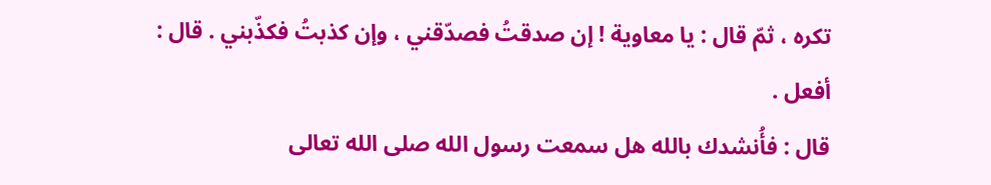تكره ، ثمّ قال : يا معاوية ! إن صدقتُ فصدّقني ، وإن كذبتُ فكذّبني . قال : أفعل .
قال : فأُنشدك بالله هل سمعت رسول الله صلى الله تعالى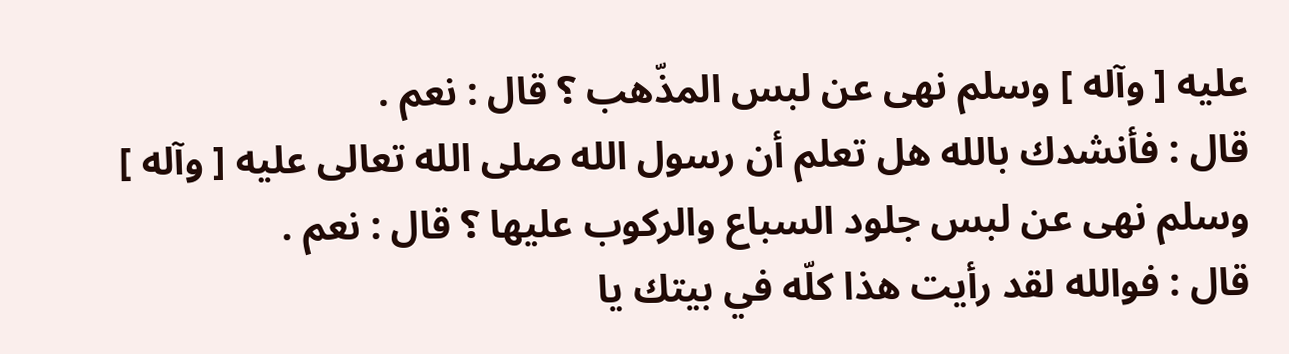عليه [ وآله ] وسلم نهى عن لبس المذّهب ؟ قال : نعم .
قال : فأنشدك بالله هل تعلم أن رسول الله صلى الله تعالى عليه [ وآله ] وسلم نهى عن لبس جلود السباع والركوب عليها ؟ قال : نعم .
قال : فوالله لقد رأيت هذا كلّه في بيتك يا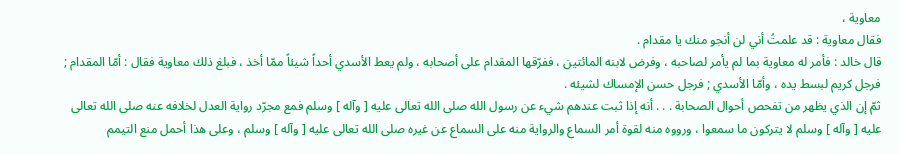معاوية ،
فقال معاوية : قد علمتُ أني لن أنجو منك يا مقدام .
قال خالد : فأمر له معاوية بما لم يأمر لصاحبه ، وفرض لابنه المائتين ، ففرّقها المقدام على أصحابه ، ولم يعط الأسدي أحداً شيئاً ممّا أخذ ، فبلغ ذلك معاوية فقال : أمّا المقدام ; فرجل كريم لبسط يده ، وأمّا الأسدي ; فرجل حسن الإمساك لشيئه .
ثمّ إن الذي يظهر من تفحص أحوال الصحابة . . . أنه إذا ثبت عندهم شيء عن رسول الله صلى الله تعالى عليه [ وآله ] وسلم فمع مجرّد رواية العدل لخلافه عنه صلى الله تعالى عليه [ وآله ] وسلم لا يتركون ما سمعوا ، ورووه منه لقوة أمر السماع والرواية منه على السماع عن غيره صلى الله تعالى عليه [ وآله ] وسلم ، وعلى هذا أحمل منع التيمم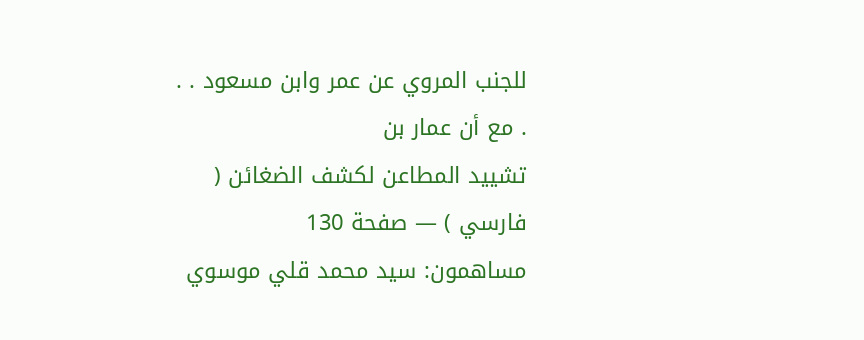للجنب المروي عن عمر وابن مسعود . . . مع أن عمار بن
تشييد المطاعن لكشف الضغائن ( فارسي ) — صفحة 130
مساهمون: سيد محمد قلي موسوي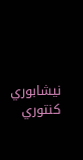نيشابوري كنتوري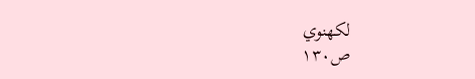لكهنوي
ص١٣٠